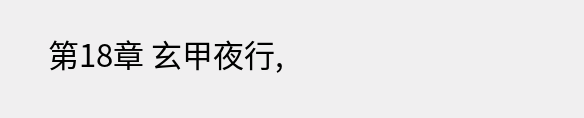第18章 玄甲夜行,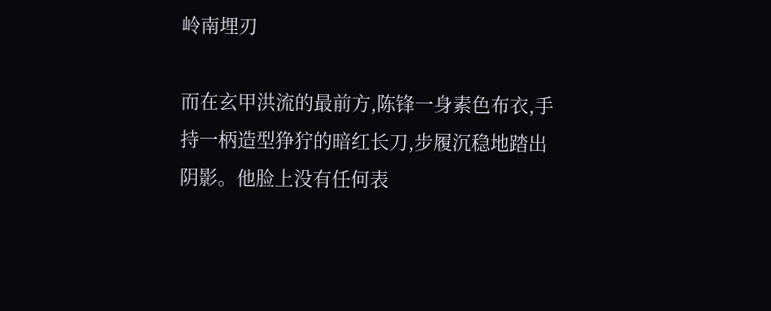岭南埋刃

而在玄甲洪流的最前方,陈锋一身素色布衣,手持一柄造型狰狞的暗红长刀,步履沉稳地踏出阴影。他脸上没有任何表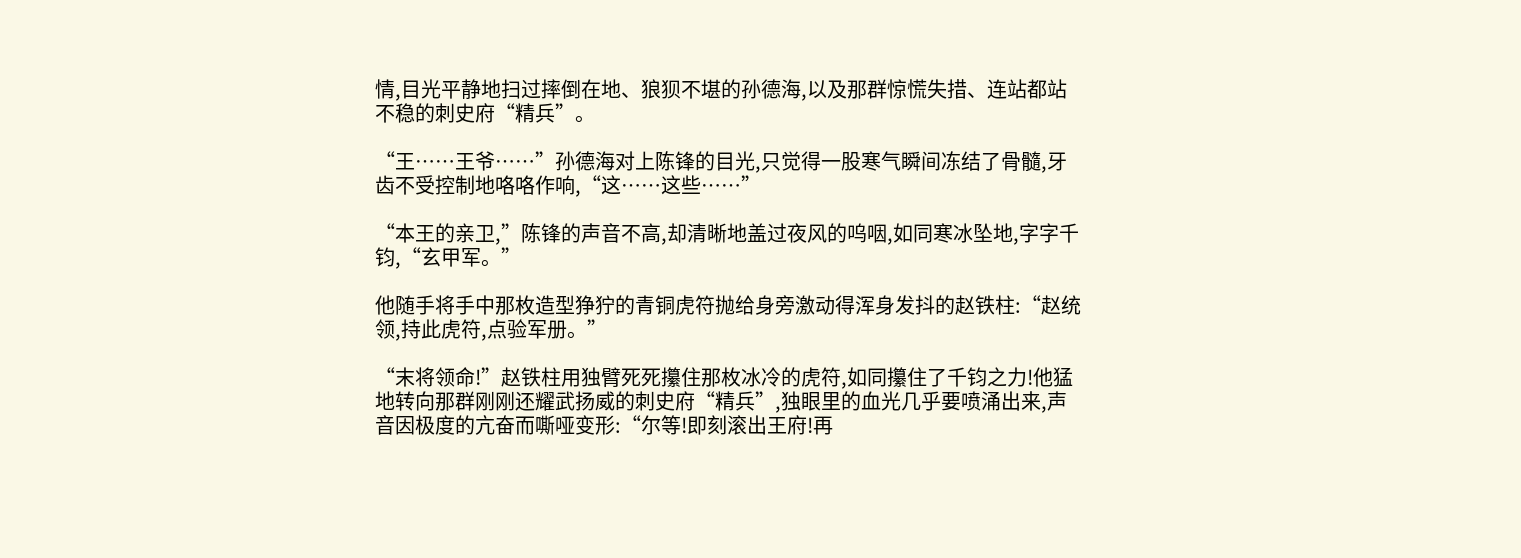情,目光平静地扫过摔倒在地、狼狈不堪的孙德海,以及那群惊慌失措、连站都站不稳的刺史府“精兵”。

“王……王爷……”孙德海对上陈锋的目光,只觉得一股寒气瞬间冻结了骨髓,牙齿不受控制地咯咯作响,“这……这些……”

“本王的亲卫,”陈锋的声音不高,却清晰地盖过夜风的呜咽,如同寒冰坠地,字字千钧,“玄甲军。”

他随手将手中那枚造型狰狞的青铜虎符抛给身旁激动得浑身发抖的赵铁柱:“赵统领,持此虎符,点验军册。”

“末将领命!”赵铁柱用独臂死死攥住那枚冰冷的虎符,如同攥住了千钧之力!他猛地转向那群刚刚还耀武扬威的刺史府“精兵”,独眼里的血光几乎要喷涌出来,声音因极度的亢奋而嘶哑变形:“尔等!即刻滚出王府!再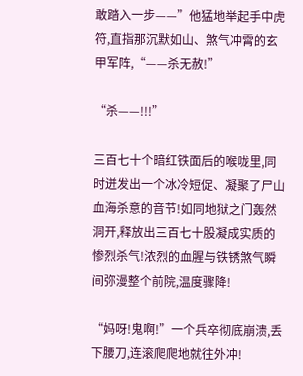敢踏入一步——”他猛地举起手中虎符,直指那沉默如山、煞气冲霄的玄甲军阵,“——杀无赦!”

“杀——!!!”

三百七十个暗红铁面后的喉咙里,同时迸发出一个冰冷短促、凝聚了尸山血海杀意的音节!如同地狱之门轰然洞开,释放出三百七十股凝成实质的惨烈杀气!浓烈的血腥与铁锈煞气瞬间弥漫整个前院,温度骤降!

“妈呀!鬼啊!”一个兵卒彻底崩溃,丢下腰刀,连滚爬爬地就往外冲!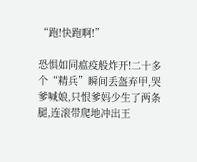“跑!快跑啊!”

恐惧如同瘟疫般炸开!二十多个“精兵”瞬间丢盔弃甲,哭爹喊娘,只恨爹妈少生了两条腿,连滚带爬地冲出王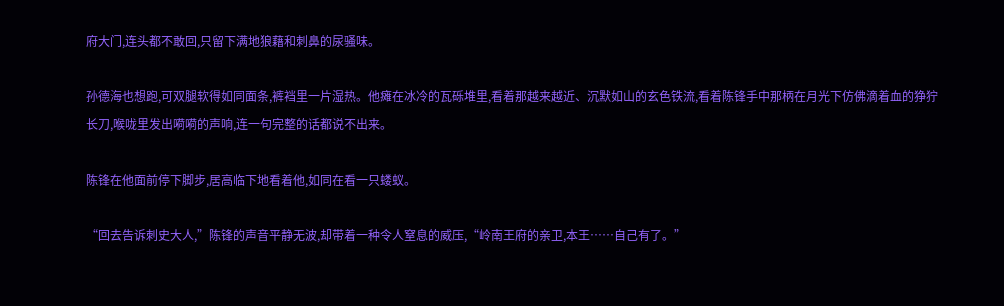府大门,连头都不敢回,只留下满地狼藉和刺鼻的尿骚味。

孙德海也想跑,可双腿软得如同面条,裤裆里一片湿热。他瘫在冰冷的瓦砾堆里,看着那越来越近、沉默如山的玄色铁流,看着陈锋手中那柄在月光下仿佛滴着血的狰狞长刀,喉咙里发出嗬嗬的声响,连一句完整的话都说不出来。

陈锋在他面前停下脚步,居高临下地看着他,如同在看一只蝼蚁。

“回去告诉刺史大人,”陈锋的声音平静无波,却带着一种令人窒息的威压,“岭南王府的亲卫,本王……自己有了。”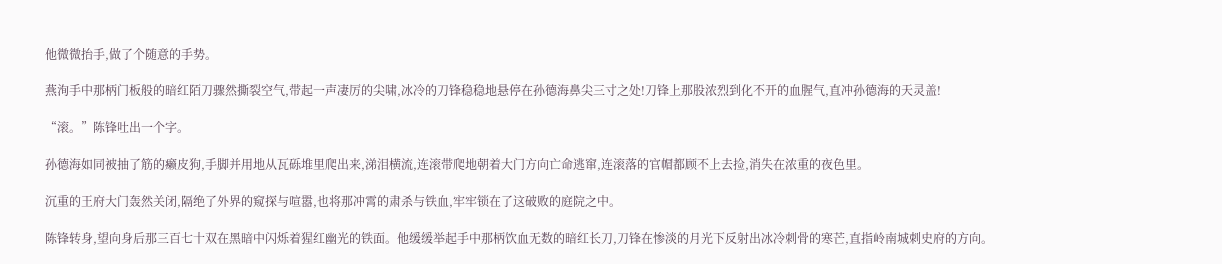他微微抬手,做了个随意的手势。

燕洵手中那柄门板般的暗红陌刀骤然撕裂空气,带起一声凄厉的尖啸,冰冷的刀锋稳稳地悬停在孙德海鼻尖三寸之处!刀锋上那股浓烈到化不开的血腥气,直冲孙德海的天灵盖!

“滚。”陈锋吐出一个字。

孙德海如同被抽了筋的癞皮狗,手脚并用地从瓦砾堆里爬出来,涕泪横流,连滚带爬地朝着大门方向亡命逃窜,连滚落的官帽都顾不上去捡,消失在浓重的夜色里。

沉重的王府大门轰然关闭,隔绝了外界的窥探与喧嚣,也将那冲霄的肃杀与铁血,牢牢锁在了这破败的庭院之中。

陈锋转身,望向身后那三百七十双在黑暗中闪烁着猩红幽光的铁面。他缓缓举起手中那柄饮血无数的暗红长刀,刀锋在惨淡的月光下反射出冰冷刺骨的寒芒,直指岭南城刺史府的方向。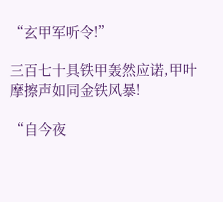“玄甲军听令!”

三百七十具铁甲轰然应诺,甲叶摩擦声如同金铁风暴!

“自今夜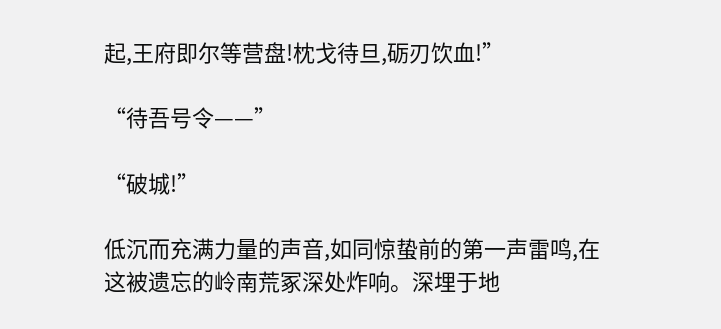起,王府即尔等营盘!枕戈待旦,砺刃饮血!”

“待吾号令——”

“破城!”

低沉而充满力量的声音,如同惊蛰前的第一声雷鸣,在这被遗忘的岭南荒冢深处炸响。深埋于地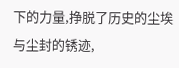下的力量,挣脱了历史的尘埃与尘封的锈迹,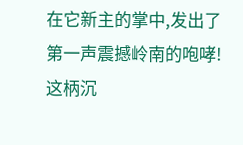在它新主的掌中,发出了第一声震撼岭南的咆哮!这柄沉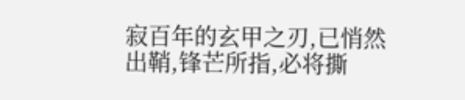寂百年的玄甲之刃,已悄然出鞘,锋芒所指,必将撕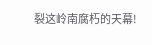裂这岭南腐朽的天幕!